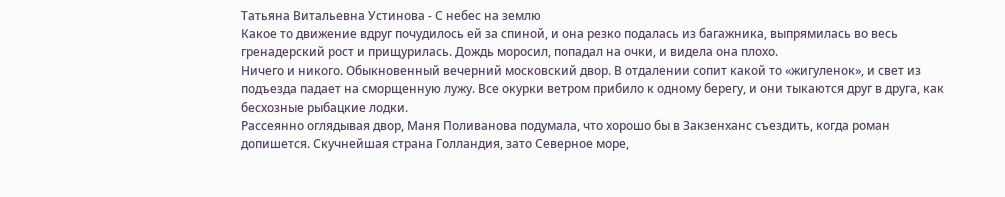Татьяна Витальевна Устинова - С небес на землю
Какое то движение вдруг почудилось ей за спиной, и она резко подалась из багажника, выпрямилась во весь гренадерский рост и прищурилась. Дождь моросил, попадал на очки, и видела она плохо.
Ничего и никого. Обыкновенный вечерний московский двор. В отдалении сопит какой то «жигуленок», и свет из подъезда падает на сморщенную лужу. Все окурки ветром прибило к одному берегу, и они тыкаются друг в друга, как бесхозные рыбацкие лодки.
Рассеянно оглядывая двор, Маня Поливанова подумала, что хорошо бы в Закзенханс съездить, когда роман допишется. Скучнейшая страна Голландия, зато Северное море,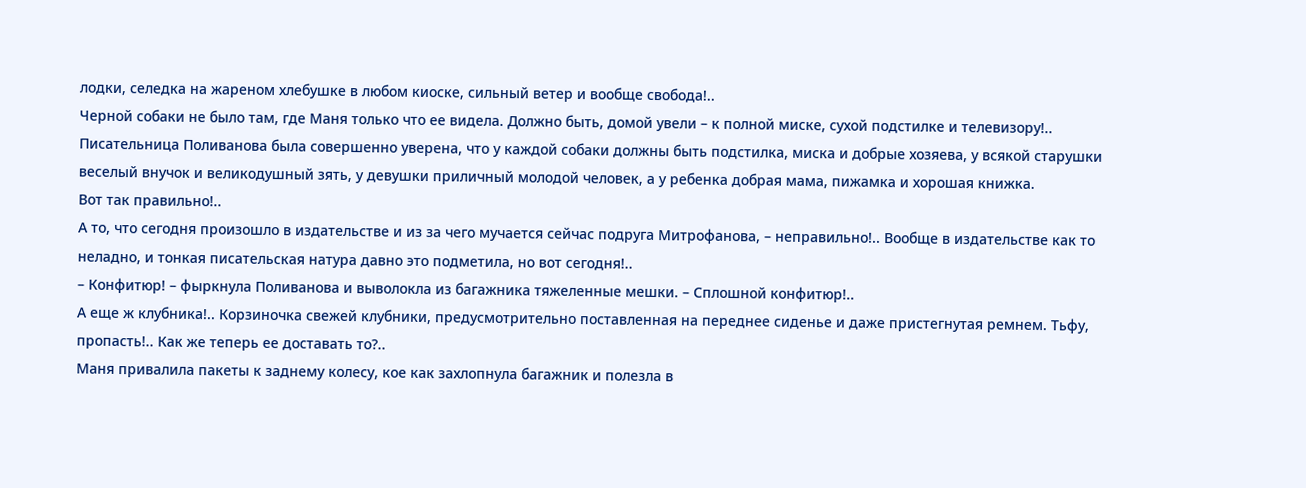лодки, селедка на жареном хлебушке в любом киоске, сильный ветер и вообще свобода!..
Черной собаки не было там, где Маня только что ее видела. Должно быть, домой увели – к полной миске, сухой подстилке и телевизору!..
Писательница Поливанова была совершенно уверена, что у каждой собаки должны быть подстилка, миска и добрые хозяева, у всякой старушки веселый внучок и великодушный зять, у девушки приличный молодой человек, а у ребенка добрая мама, пижамка и хорошая книжка.
Вот так правильно!..
А то, что сегодня произошло в издательстве и из за чего мучается сейчас подруга Митрофанова, – неправильно!.. Вообще в издательстве как то неладно, и тонкая писательская натура давно это подметила, но вот сегодня!..
– Конфитюр! – фыркнула Поливанова и выволокла из багажника тяжеленные мешки. – Сплошной конфитюр!..
А еще ж клубника!.. Корзиночка свежей клубники, предусмотрительно поставленная на переднее сиденье и даже пристегнутая ремнем. Тьфу, пропасть!.. Как же теперь ее доставать то?..
Маня привалила пакеты к заднему колесу, кое как захлопнула багажник и полезла в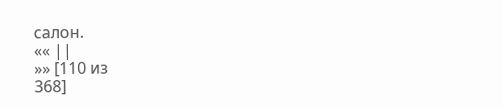салон.
«« ||
»» [110 из
368]